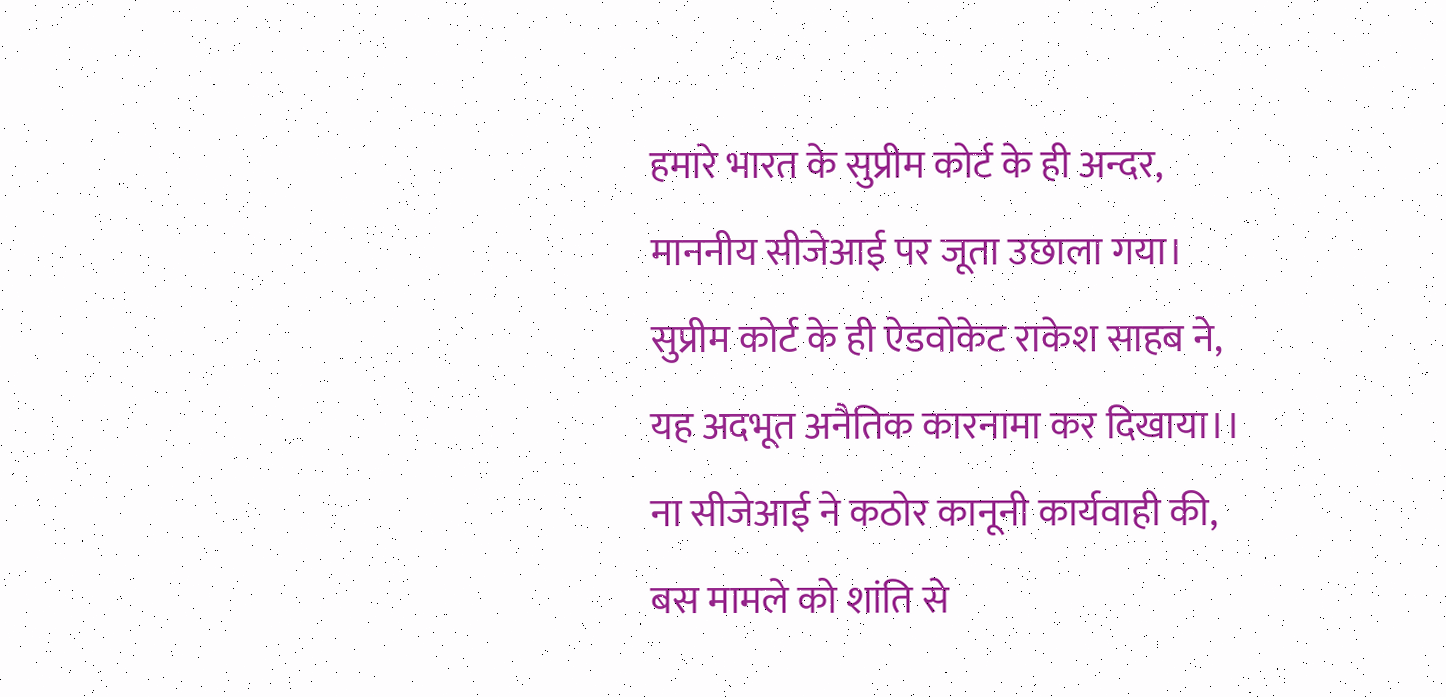हमारे भारत के सुप्रीम कोर्ट के ही अन्दर,
माननीय सीजेआई पर जूता उछाला गया।
सुप्रीम कोर्ट के ही ऐडवोकेट राकेश साहब ने,
यह अदभूत अनैतिक कारनामा कर दिखाया।।
ना सीजेआई ने कठोर कानूनी कार्यवाही की,
बस मामले को शांति से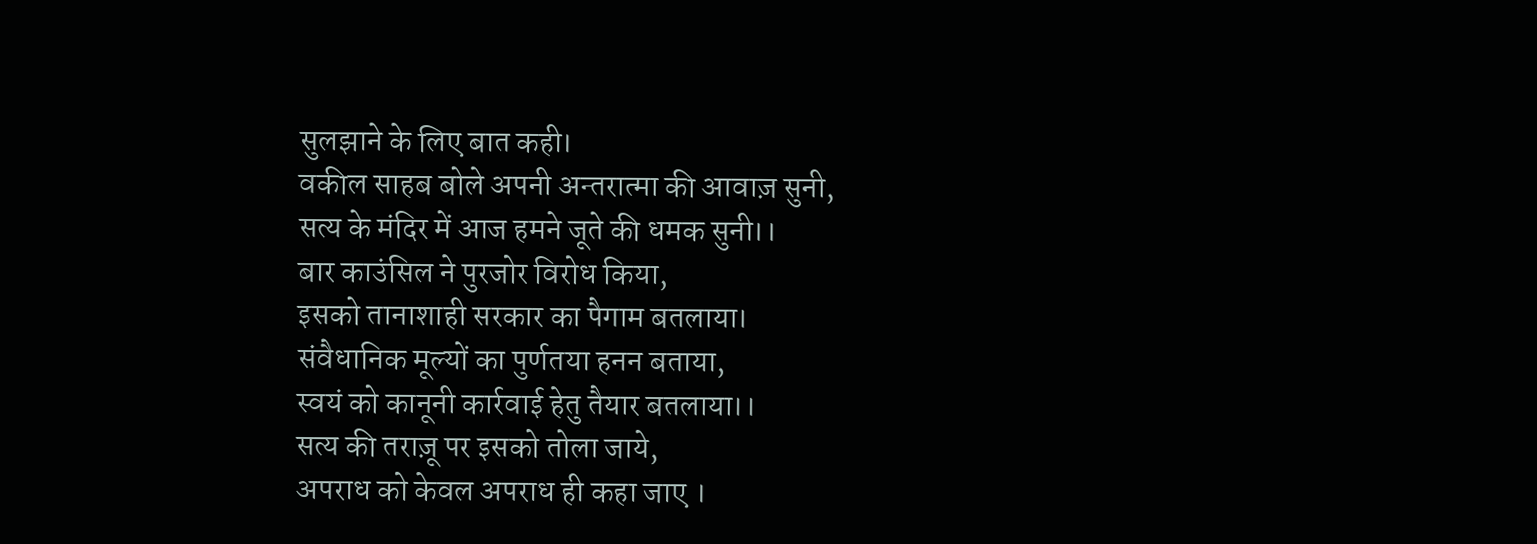सुलझाने के लिए बात कही।
वकील साहब बोले अपनी अन्तरात्मा की आवाज़ सुनी,
सत्य के मंदिर में आज हमने जूते की धमक सुनी।।
बार काउंसिल ने पुरजोर विरोध किया,
इसको तानाशाही सरकार का पैगाम बतलाया।
संवैधानिक मूल्यों का पुर्णतया हनन बताया,
स्वयं को कानूनी कार्रवाई हेतु तैयार बतलाया।।
सत्य की तराज़ू पर इसको तोला जाये,
अपराध को केवल अपराध ही कहा जाए ।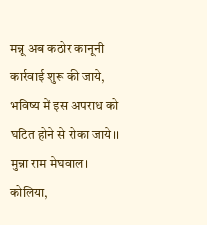मन्नू अब कठोर कानूनी कार्रवाई शुरू की जाये,
भविष्य में इस अपराध को घटित होने से रोका जाये।।
मुन्ना राम मेघवाल।
कोलिया,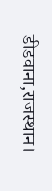डीडवाना,राजस्थान।